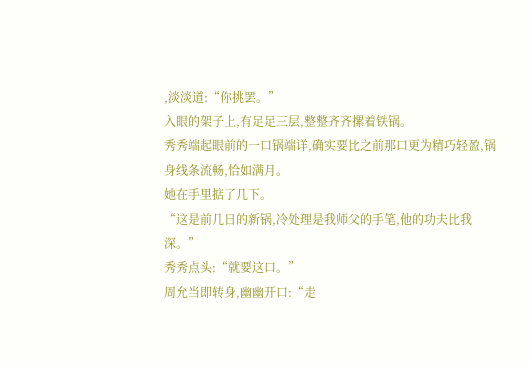,淡淡道:“你挑罢。”
入眼的架子上,有足足三层,整整齐齐摞着铁锅。
秀秀端起眼前的一口锅端详,确实要比之前那口更为精巧轻盈,锅身线条流畅,恰如满月。
她在手里掂了几下。
“这是前几日的新锅,冷处理是我师父的手笔,他的功夫比我深。”
秀秀点头:“就要这口。”
周允当即转身,幽幽开口:“走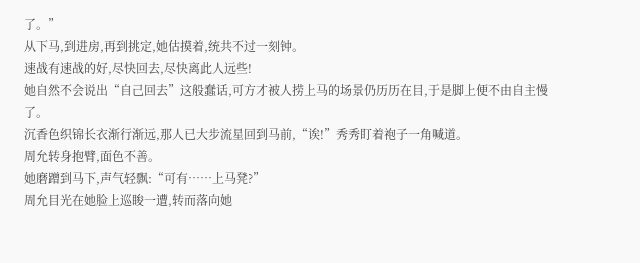了。”
从下马,到进房,再到挑定,她估摸着,统共不过一刻钟。
速战有速战的好,尽快回去,尽快离此人远些!
她自然不会说出“自己回去”这般蠢话,可方才被人捞上马的场景仍历历在目,于是脚上便不由自主慢了。
沉香色织锦长衣渐行渐远,那人已大步流星回到马前,“诶!”秀秀盯着袍子一角喊道。
周允转身抱臂,面色不善。
她磨蹭到马下,声气轻飘:“可有……上马凳?”
周允目光在她脸上巡睃一遭,转而落向她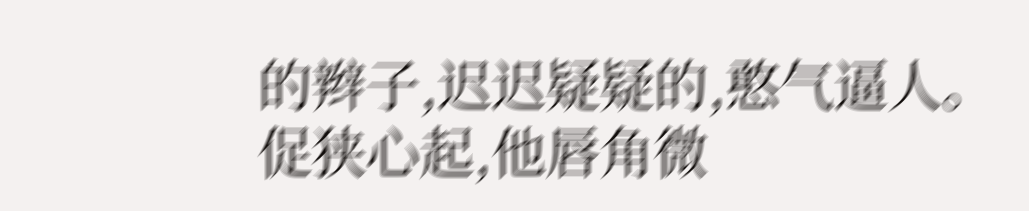的辫子,迟迟疑疑的,憨气逼人。
促狭心起,他唇角微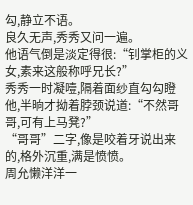勾,静立不语。
良久无声,秀秀又问一遍。
他语气倒是淡定得很:“钊掌柜的义女,素来这般称呼兄长?”
秀秀一时凝噎,隔着面纱直勾勾瞪他,半晌才拗着脖颈说道:“不然哥哥,可有上马凳?”
“哥哥”二字,像是咬着牙说出来的,格外沉重,满是愤愤。
周允懒洋洋一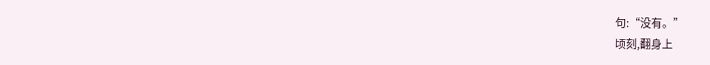句:“没有。”
顷刻,翻身上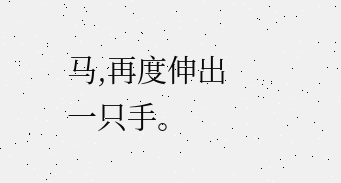马,再度伸出一只手。